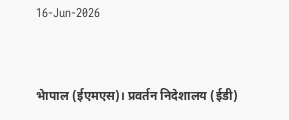16-Jun-2026


भेापाल (ईएमएस)। प्रवर्तन निदेशालय (ईडी)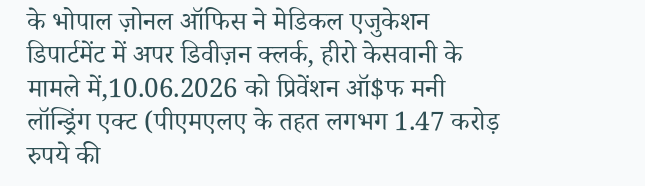के भोपाल ज़ोनल ऑफिस ने मेडिकल एजुकेशन डिपार्टमेंट में अपर डिवीज़न क्लर्क, हीरो केसवानी के मामले में,10.06.2026 को प्रिवेंशन ऑ$फ मनी लॉन्ड्रिंग एक्ट (पीएमएलए के तहत लगभग 1.47 करोड़ रुपये की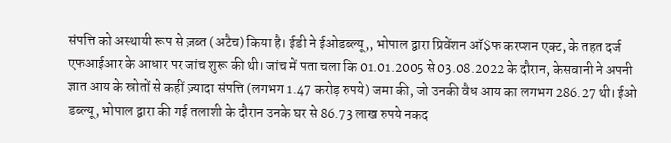संपत्ति को अस्थायी रूप से ज़ब्त (अटैच) किया है। ईडी ने ईओडब्ल्यू,, भोपाल द्वारा प्रिवेंशन ऑ$फ करप्शन एक्ट, के तहत दर्ज एफआईआर के आधार पर जांच शुरू की थी। जांच में पता चला कि 01.01.2005 से 03.08.2022 के दौरान, केसवानी ने अपनी ज्ञात आय के स्रोतों से कहीं ज़्यादा संपत्ति (लगभग 1.47 करोड़ रुपये) जमा की, जो उनकी वैध आय का लगभग 286.27 थी। ईओ डब्ल्यू, भोपाल द्वारा की गई तलाशी के दौरान उनके घर से 86.73 लाख रुपये नकद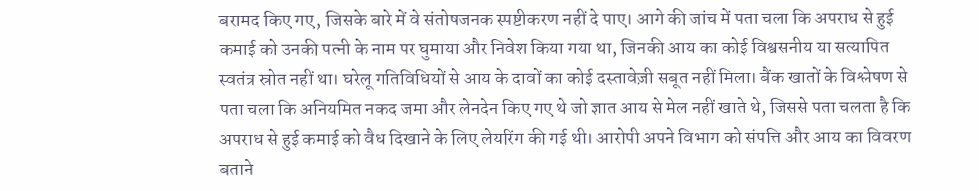बरामद किए गए, जिसके बारे में वे संतोषजनक स्पष्टीकरण नहीं दे पाए। आगे की जांच में पता चला कि अपराध से हुई कमाई को उनकी पत्नी के नाम पर घुमाया और निवेश किया गया था, जिनकी आय का कोई विश्वसनीय या सत्यापित स्वतंत्र स्रोत नहीं था। घरेलू गतिविधियों से आय के दावों का कोई दस्तावेज़ी सबूत नहीं मिला। बैंक खातों के विश्लेषण से पता चला कि अनियमित नकद जमा और लेनदेन किए गए थे जो ज्ञात आय से मेल नहीं खाते थे, जिससे पता चलता है कि अपराध से हुई कमाई को वैध दिखाने के लिए लेयरिंग की गई थी। आरोपी अपने विभाग को संपत्ति और आय का विवरण बताने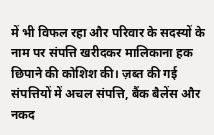में भी विफल रहा और परिवार के सदस्यों के नाम पर संपत्ति खरीदकर मालिकाना हक छिपाने की कोशिश की। ज़ब्त की गई संपत्तियों में अचल संपत्ति, बैंक बैलेंस और नकद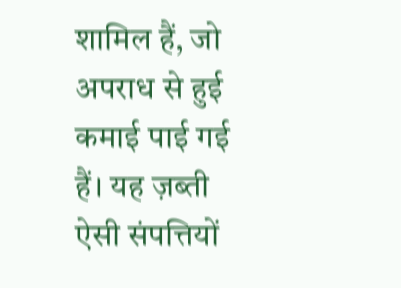शामिल हैं, जो अपराध से हुई कमाई पाई गई हैं। यह ज़ब्ती ऐसी संपत्तियों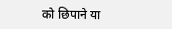को छिपाने या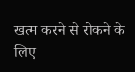खत्म करने से रोकने के लिए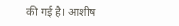की गई है। आशीष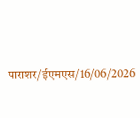पाराशर/ईएमएस/16/06/2026